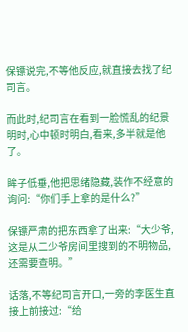保镖说完,不等他反应,就直接去找了纪司言。

而此时,纪司言在看到一脸慌乱的纪景明时,心中顿时明白,看来,多半就是他了。

眸子低垂,他把思绪隐藏,装作不经意的询问:“你们手上拿的是什么?”

保镖严肃的把东西拿了出来:“大少爷,这是从二少爷房间里搜到的不明物品,还需要查明。”

话落,不等纪司言开口,一旁的李医生直接上前接过:“给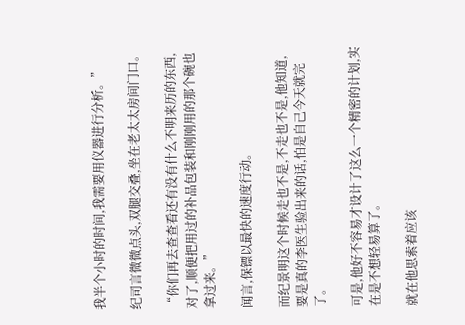我半个小时的时间,我需要用仪器进行分析。”

纪司言微微点头,双腿交叠,坐在老太太房间门口。

“你们再去查查看还有没有什么不明来历的东西,对了,顺便把用过的补品包装和刚刚用的那个碗也拿过来。”

闻言,保镖以最快的速度行动。

而纪景明这个时候走也不是,不走也不是,他知道,要是真的李医生验出来的话,怕是自己今天就完了。

可是,他好不容易才设计了这么一个精密的计划,实在是不想轻易算了。

就在他思索着应该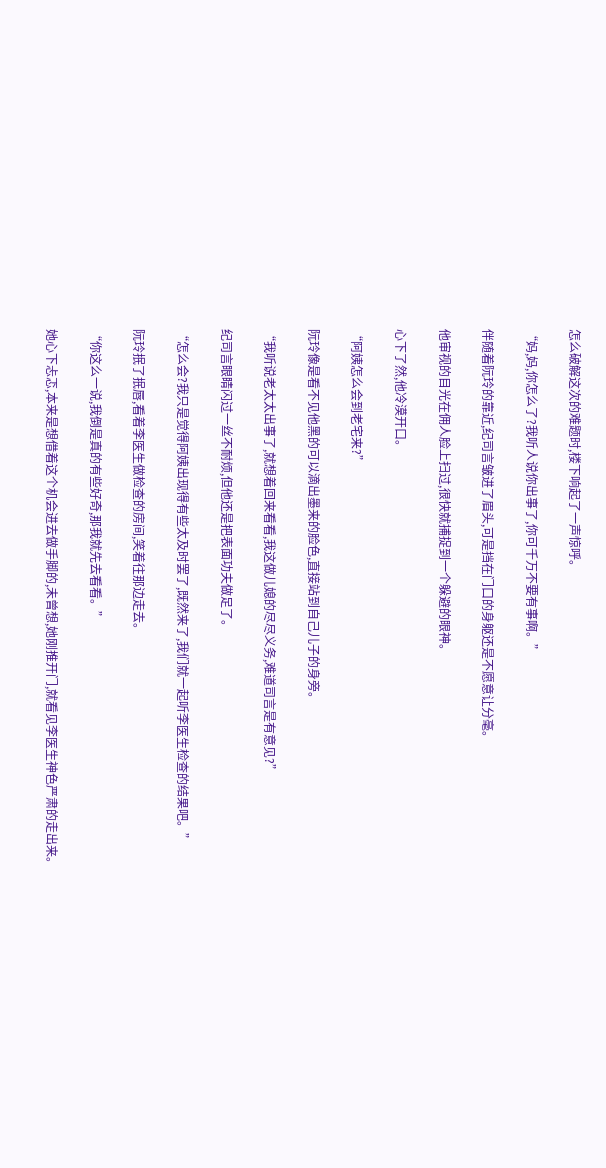怎么破解这次的难题时,楼下响起了一声惊呼。

“妈,妈,你怎么了?我听人说你出事了,你可千万不要有事啊。”

伴随着阮玲的靠近,纪司言皱进了眉头,可是挡在门口的身躯还是不愿意让分毫。

他审视的目光在佣人脸上扫过,很快就捕捉到一个躲避的眼神。

心下了然,他冷漠开口。

“阿姨怎么会到老宅来?”

阮玲像是看不见他黑的可以滴出墨来的脸色,直接站到自己儿子的身旁。

“我听说老太太出事了,就想着回来看看,我这做儿媳的尽尽义务,难道司言是有意见?”

纪司言眼睛闪过一丝不耐烦,但他还是把表面功夫做足了。

“怎么会?我只是觉得阿姨出现得有些太及时罢了,既然来了,我们就一起听李医生检查的结果吧。”

阮玲抿了抿唇,看着李医生做检查的房间,笑着往那边走去。

“你这么一说,我倒是真的有些好奇,那我就先去看看。”

她心下忐忑,本来是想借着这个机会进去做手脚的,未曾想,她刚推开门,就看见李医生神色严肃的走出来。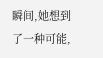瞬间,她想到了一种可能,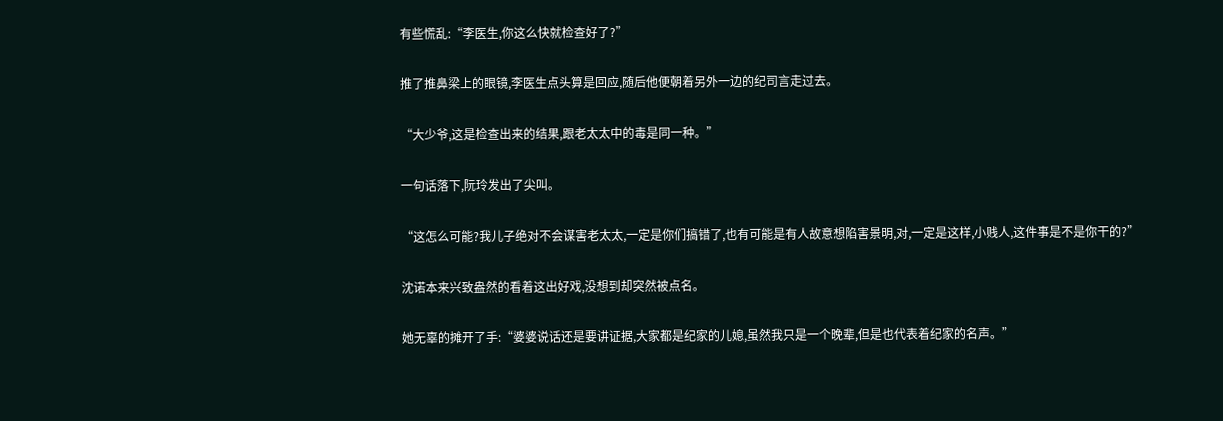有些慌乱:“李医生,你这么快就检查好了?”

推了推鼻梁上的眼镜,李医生点头算是回应,随后他便朝着另外一边的纪司言走过去。

“大少爷,这是检查出来的结果,跟老太太中的毒是同一种。”

一句话落下,阮玲发出了尖叫。

“这怎么可能?我儿子绝对不会谋害老太太,一定是你们搞错了,也有可能是有人故意想陷害景明,对,一定是这样,小贱人,这件事是不是你干的?”

沈诺本来兴致盎然的看着这出好戏,没想到却突然被点名。

她无辜的摊开了手:“婆婆说话还是要讲证据,大家都是纪家的儿媳,虽然我只是一个晚辈,但是也代表着纪家的名声。”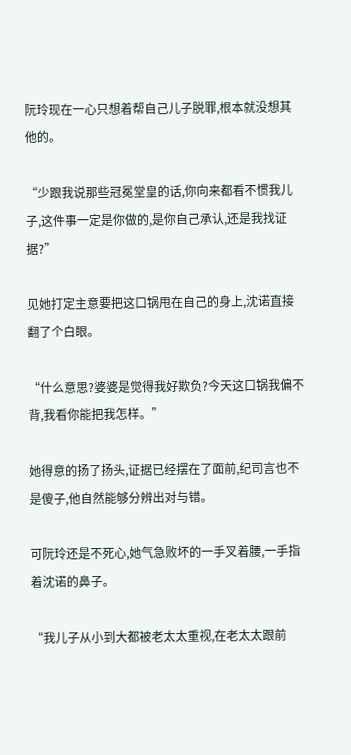阮玲现在一心只想着帮自己儿子脱罪,根本就没想其他的。

“少跟我说那些冠冕堂皇的话,你向来都看不惯我儿子,这件事一定是你做的,是你自己承认,还是我找证据?”

见她打定主意要把这口锅甩在自己的身上,沈诺直接翻了个白眼。

“什么意思?婆婆是觉得我好欺负?今天这口锅我偏不背,我看你能把我怎样。”

她得意的扬了扬头,证据已经摆在了面前,纪司言也不是傻子,他自然能够分辨出对与错。

可阮玲还是不死心,她气急败坏的一手叉着腰,一手指着沈诺的鼻子。

“我儿子从小到大都被老太太重视,在老太太跟前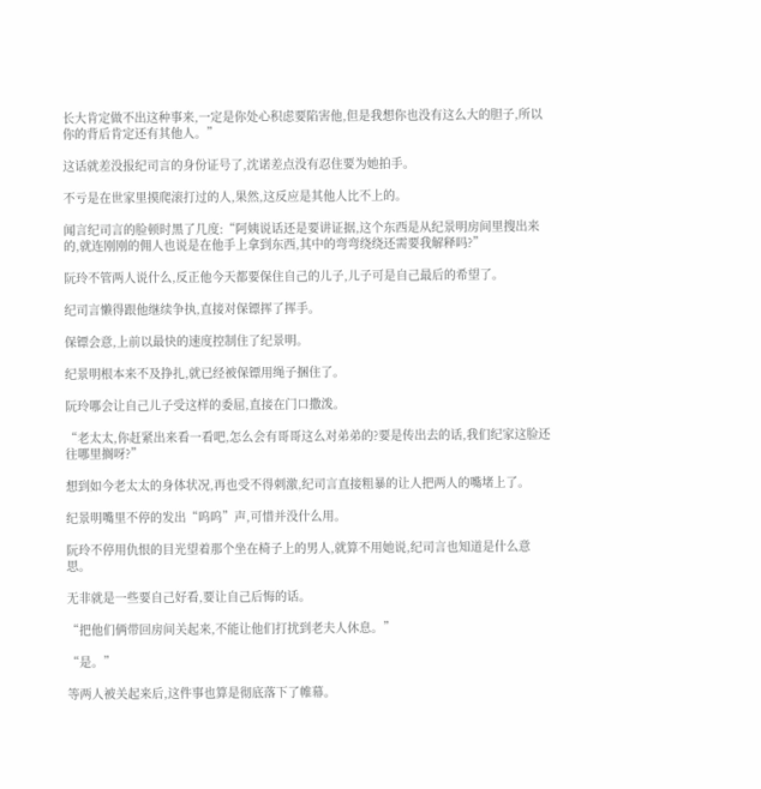长大肯定做不出这种事来,一定是你处心积虑要陷害他,但是我想你也没有这么大的胆子,所以你的背后肯定还有其他人。”

这话就差没报纪司言的身份证号了,沈诺差点没有忍住要为她拍手。

不亏是在世家里摸爬滚打过的人,果然,这反应是其他人比不上的。

闻言纪司言的脸顿时黑了几度:“阿姨说话还是要讲证据,这个东西是从纪景明房间里搜出来的,就连刚刚的佣人也说是在他手上拿到东西,其中的弯弯绕绕还需要我解释吗?”

阮玲不管两人说什么,反正他今天都要保住自己的儿子,儿子可是自己最后的希望了。

纪司言懒得跟他继续争执,直接对保镖挥了挥手。

保镖会意,上前以最快的速度控制住了纪景明。

纪景明根本来不及挣扎,就已经被保镖用绳子捆住了。

阮玲哪会让自己儿子受这样的委屈,直接在门口撒泼。

“老太太,你赶紧出来看一看吧,怎么会有哥哥这么对弟弟的?要是传出去的话,我们纪家这脸还往哪里搁呀?”

想到如今老太太的身体状况,再也受不得刺激,纪司言直接粗暴的让人把两人的嘴堵上了。

纪景明嘴里不停的发出“呜呜”声,可惜并没什么用。

阮玲不停用仇恨的目光望着那个坐在椅子上的男人,就算不用她说,纪司言也知道是什么意思。

无非就是一些要自己好看,要让自己后悔的话。

“把他们俩带回房间关起来,不能让他们打扰到老夫人休息。”

“是。”

等两人被关起来后,这件事也算是彻底落下了帷幕。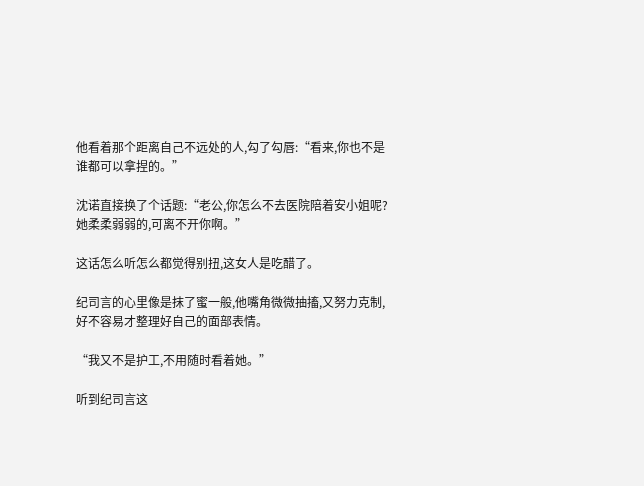他看着那个距离自己不远处的人,勾了勾唇:“看来,你也不是谁都可以拿捏的。”

沈诺直接换了个话题:“老公,你怎么不去医院陪着安小姐呢?她柔柔弱弱的,可离不开你啊。”

这话怎么听怎么都觉得别扭,这女人是吃醋了。

纪司言的心里像是抹了蜜一般,他嘴角微微抽搐,又努力克制,好不容易才整理好自己的面部表情。

“我又不是护工,不用随时看着她。”

听到纪司言这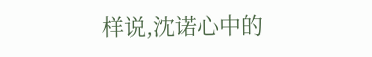样说,沈诺心中的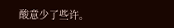酸意少了些许。